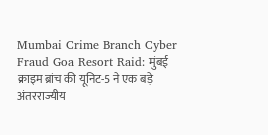Mumbai Crime Branch Cyber Fraud Goa Resort Raid: मुंबई क्राइम ब्रांच की यूनिट-5 ने एक बड़े अंतरराज्यीय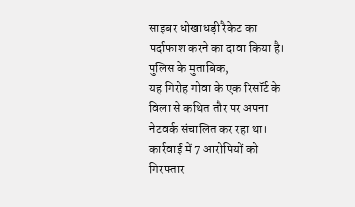साइबर धोखाधड़ी रैकेट का पर्दाफाश करने का दावा किया है। पुलिस के मुताबिक,
यह गिरोह गोवा के एक रिसॉर्ट के विला से कथित तौर पर अपना नेटवर्क संचालित कर रहा था। कार्रवाई में 7 आरोपियों को गिरफ्तार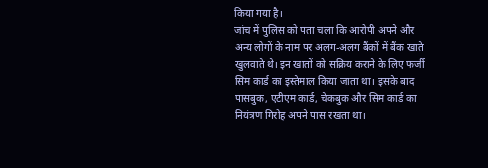किया गया है।
जांच में पुलिस को पता चला कि आरोपी अपने और अन्य लोगों के नाम पर अलग-अलग बैंकों में बैंक खाते खुलवाते थे। इन खातों को सक्रिय कराने के लिए फर्जी सिम कार्ड का इस्तेमाल किया जाता था। इसके बाद पासबुक, एटीएम कार्ड, चेकबुक और सिम कार्ड का नियंत्रण गिरोह अपने पास रखता था।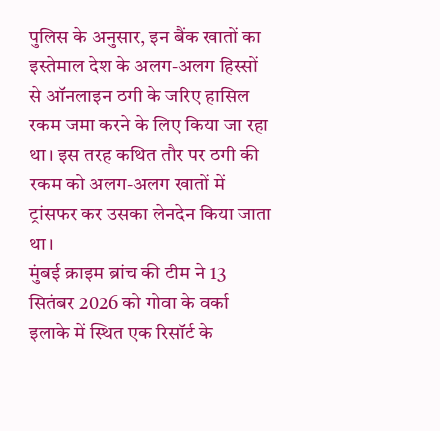पुलिस के अनुसार, इन बैंक खातों का इस्तेमाल देश के अलग-अलग हिस्सों से ऑनलाइन ठगी के जरिए हासिल रकम जमा करने के लिए किया जा रहा था। इस तरह कथित तौर पर ठगी की रकम को अलग-अलग खातों में ट्रांसफर कर उसका लेनदेन किया जाता था।
मुंबई क्राइम ब्रांच की टीम ने 13 सितंबर 2026 को गोवा के वर्का इलाके में स्थित एक रिसॉर्ट के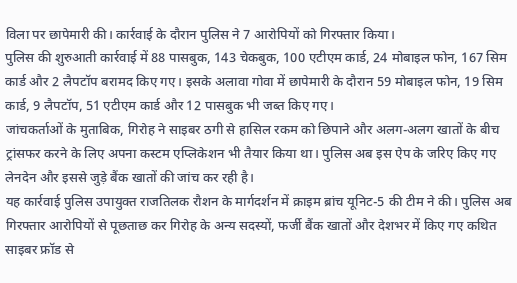विला पर छापेमारी की। कार्रवाई के दौरान पुलिस ने 7 आरोपियों को गिरफ्तार किया।
पुलिस की शुरुआती कार्रवाई में 88 पासबुक, 143 चेकबुक, 100 एटीएम कार्ड, 24 मोबाइल फोन, 167 सिम कार्ड और 2 लैपटॉप बरामद किए गए। इसके अलावा गोवा में छापेमारी के दौरान 59 मोबाइल फोन, 19 सिम कार्ड, 9 लैपटॉप, 51 एटीएम कार्ड और 12 पासबुक भी जब्त किए गए।
जांचकर्ताओं के मुताबिक, गिरोह ने साइबर ठगी से हासिल रकम को छिपाने और अलग-अलग खातों के बीच ट्रांसफर करने के लिए अपना कस्टम एप्लिकेशन भी तैयार किया था। पुलिस अब इस ऐप के जरिए किए गए लेनदेन और इससे जुड़े बैंक खातों की जांच कर रही है।
यह कार्रवाई पुलिस उपायुक्त राजतिलक रौशन के मार्गदर्शन में क्राइम ब्रांच यूनिट-5 की टीम ने की। पुलिस अब गिरफ्तार आरोपियों से पूछताछ कर गिरोह के अन्य सदस्यों, फर्जी बैंक खातों और देशभर में किए गए कथित साइबर फ्रॉड से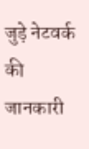जुड़े नेटवर्क की जानकारी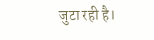जुटा रही है।